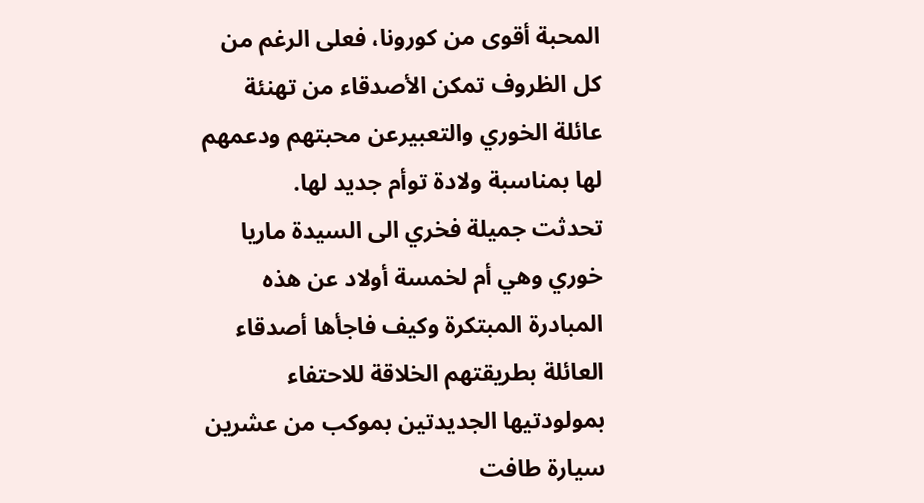المحبة أقوى من كورونا، فعلى الرغم من كل الظروف تمكن الأصدقاء من تهنئة عائلة الخوري والتعبيرعن محبتهم ودعمهم لها بمناسبة ولادة توأم جديد لها.
تحدثت جميلة فخري الى السيدة ماريا خوري وهي أم لخمسة أولاد عن هذه المبادرة المبتكرة وكيف فاجأها أصدقاء العائلة بطريقتهم الخلاقة للاحتفاء بمولودتيها الجديدتين بموكب من عشرين سيارة طافت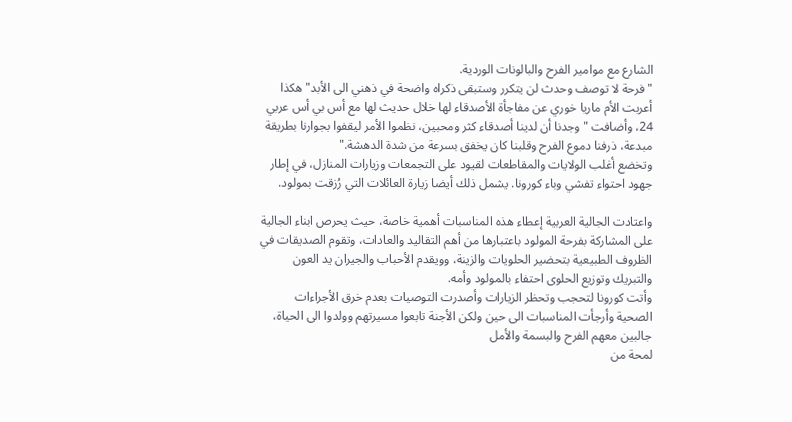الشارع مع موامير الفرح والبالونات الوردية.
"فرحة لا توصف وحدث لن يتكرر وستبقى ذكراه واضحة في ذهني الى الأبد" هكذا أعربت الأم ماريا خوري عن مفاجأة الأصدقاء لها خلال حديث لها مع أس بي أس عربي 24، وأضافت "وجدنا أن لدينا أصدقاء كثر ومحبين، نظموا الأمر ليقفوا بجوارنا بطريقة مبدعة، ذرفنا دموع الفرح وقلبنا كان يخفق بسرعة من شدة الدهشة."
وتخضع أغلب الولايات والمقاطعات لقيود على التجمعات وزيارات المنازل، في إطار جهود احتواء تفشي وباء كورونا. يشمل ذلك أيضا زيارة العائلات التي رُزقت بمولود.

واعتادت الجالية العربية إعطاء هذه المناسبات أهمية خاصة، حيث يحرص ابناء الجالية على المشاركة بفرحة المولود باعتبارها من أهم التقاليد والعادات، وتقوم الصديقات في الظروف الطبيعية بتحضير الحلويات والزينة، وويقدم الأحباب والجيران يد العون والتبريك وتوزيع الحلوى احتفاء بالمولود وأمه.
وأتت كورونا لتحجب وتحظر الزيارات وأصدرت التوصيات بعدم خرق الأجراءات الصحية وأرجأت المناسبات الى حين ولكن الأجنة تابعوا مسيرتهم وولدوا الى الحياة، جالبين معهم الفرح والبسمة والأمل
لمحة من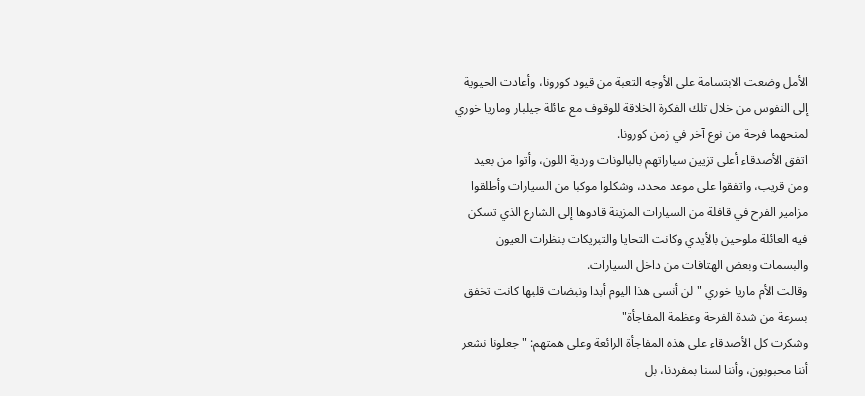الأمل وضعت الابتسامة على الأوجه التعبة من قيود كورونا، وأعادت الحيوية إلى النفوس من خلال تلك الفكرة الخلاقة للوقوف مع عائلة جيلبار وماريا خوري لمنحهما فرحة من نوع آخر في زمن كورونا.
اتفق الأصدقاء أعلى تزيين سياراتهم بالبالونات وردية اللون، وأتوا من بعيد ومن قريب، واتفقوا على موعد محدد، وشكلوا موكبا من السيارات وأطلقوا مزامير الفرح في قافلة من السيارات المزينة قادوها إلى الشارع الذي تسكن فيه العائلة ملوحين بالأيدي وكانت التحايا والتبريكات بنظرات العيون والبسمات وبعض الهتافات من داخل السيارات.
وقالت الأم ماريا خوري "لن أنسى هذا اليوم أبدا ونبضات قلبها كانت تخفق بسرعة من شدة الفرحة وعظمة المفاجأة"
وشكرت كل الأصدقاء على هذه المفاجأة الرائعة وعلى همتهم: "جعلونا نشعر أننا محبوبون، وأننا لسنا بمفردنا، بل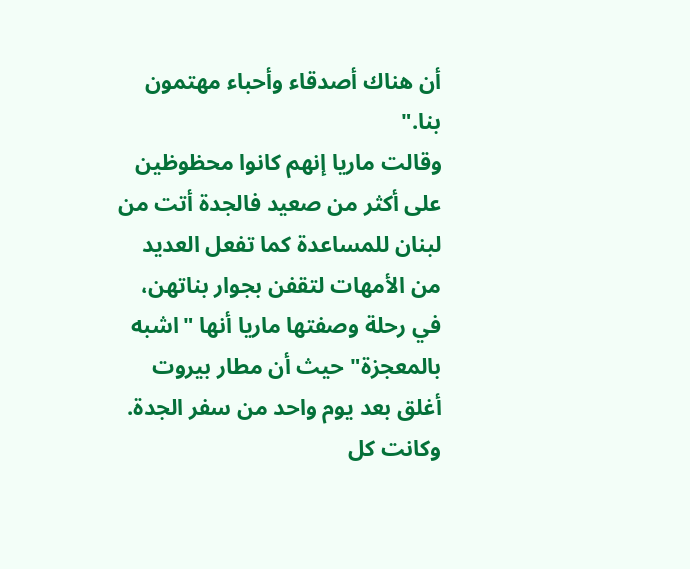أن هناك أصدقاء وأحباء مهتمون بنا."
وقالت ماريا إنهم كانوا محظوظين على أكثر من صعيد فالجدة أتت من لبنان للمساعدة كما تفعل العديد من الأمهات لتقفن بجوار بناتهن، في رحلة وصفتها ماريا أنها "اشبه بالمعجزة" حيث أن مطار بيروت أغلق بعد يوم واحد من سفر الجدة.
وكانت كل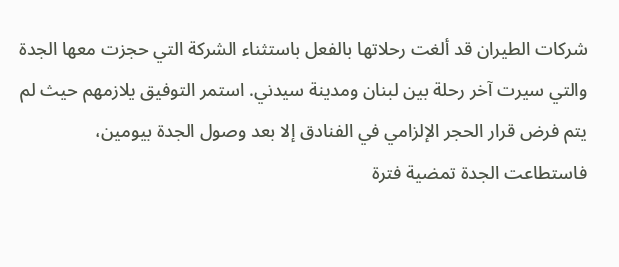شركات الطيران قد ألغت رحلاتها بالفعل باستثناء الشركة التي حجزت معها الجدة والتي سيرت آخر رحلة بين لبنان ومدينة سيدني. استمر التوفيق يلازمهم حيث لم يتم فرض قرار الحجر الإلزامي في الفنادق إلا بعد وصول الجدة بيومين، فاستطاعت الجدة تمضية فترة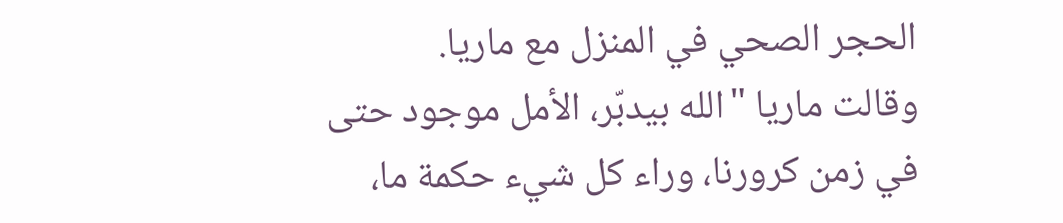الحجر الصحي في المنزل مع ماريا.
وقالت ماريا "الله بيدبّر، الأمل موجود حتى في زمن كرورنا، وراء كل شيء حكمة ما،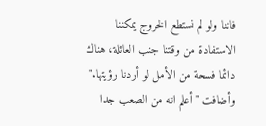فاننا ولو لم نستطع الخروج يمكننا الاستفادة من وقتنا جنب العائلة، هناك دائما فسحة من الأمل لو أردنا رؤيتها." وأضافت "أعلم انه من الصعب جدا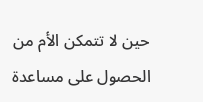حين لا تتمكن الأم من الحصول على مساعدة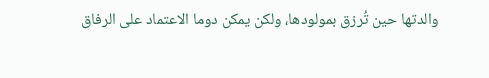والدتها حين تُرزق بمولودها، ولكن يمكن دوما الاعتماد على الرفاق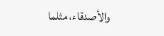والأصدقاء، مثلما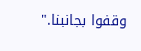وقفوا بجانبنا."